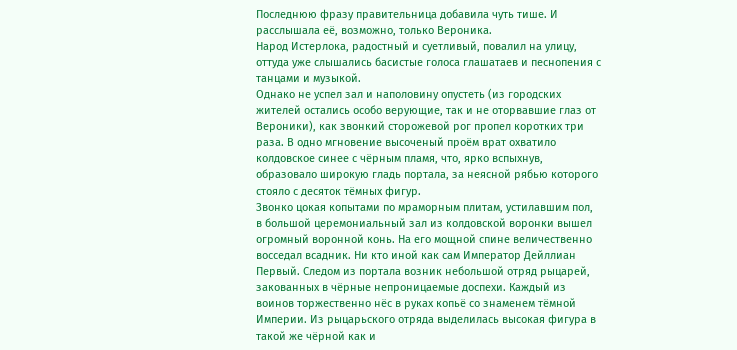Последнюю фразу правительница добавила чуть тише. И расслышала её, возможно, только Вероника.
Народ Истерлока, радостный и суетливый, повалил на улицу, оттуда уже слышались басистые голоса глашатаев и песнопения с танцами и музыкой.
Однако не успел зал и наполовину опустеть (из городских жителей остались особо верующие, так и не оторвавшие глаз от Вероники), как звонкий сторожевой рог пропел коротких три раза. В одно мгновение высоченый проём врат охватило колдовское синее с чёрным пламя, что, ярко вспыхнув, образовало широкую гладь портала, за неясной рябью которого стояло с десяток тёмных фигур.
Звонко цокая копытами по мраморным плитам, устилавшим пол, в большой церемониальный зал из колдовской воронки вышел огромный воронной конь. На его мощной спине величественно восседал всадник. Ни кто иной как сам Император Дейллиан Первый. Следом из портала возник небольшой отряд рыцарей, закованных в чёрные непроницаемые доспехи. Каждый из воинов торжественно нёс в руках копьё со знаменем тёмной Империи. Из рыцарьского отряда выделилась высокая фигура в такой же чёрной как и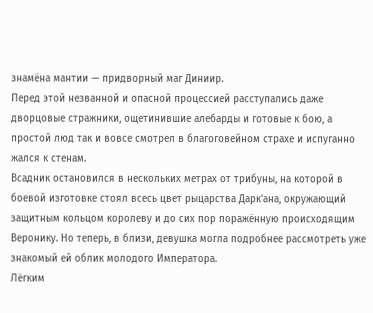знамёна мантии — придворный маг Диниир.
Перед этой незванной и опасной процессией расступались даже дворцовые стражники, ощетинившие алебарды и готовые к бою, а простой люд так и вовсе смотрел в благоговейном страхе и испуганно жался к стенам.
Всадник остановился в нескольких метрах от трибуны, на которой в боевой изготовке стоял всесь цвет рыцарства Дарк'ана, окружающий защитным кольцом королеву и до сих пор поражённую происходящим Веронику. Но теперь, в близи, девушка могла подробнее рассмотреть уже знакомый ей облик молодого Императора.
Лёгким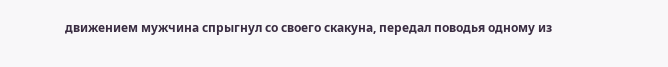движением мужчина спрыгнул со своего скакуна, передал поводья одному из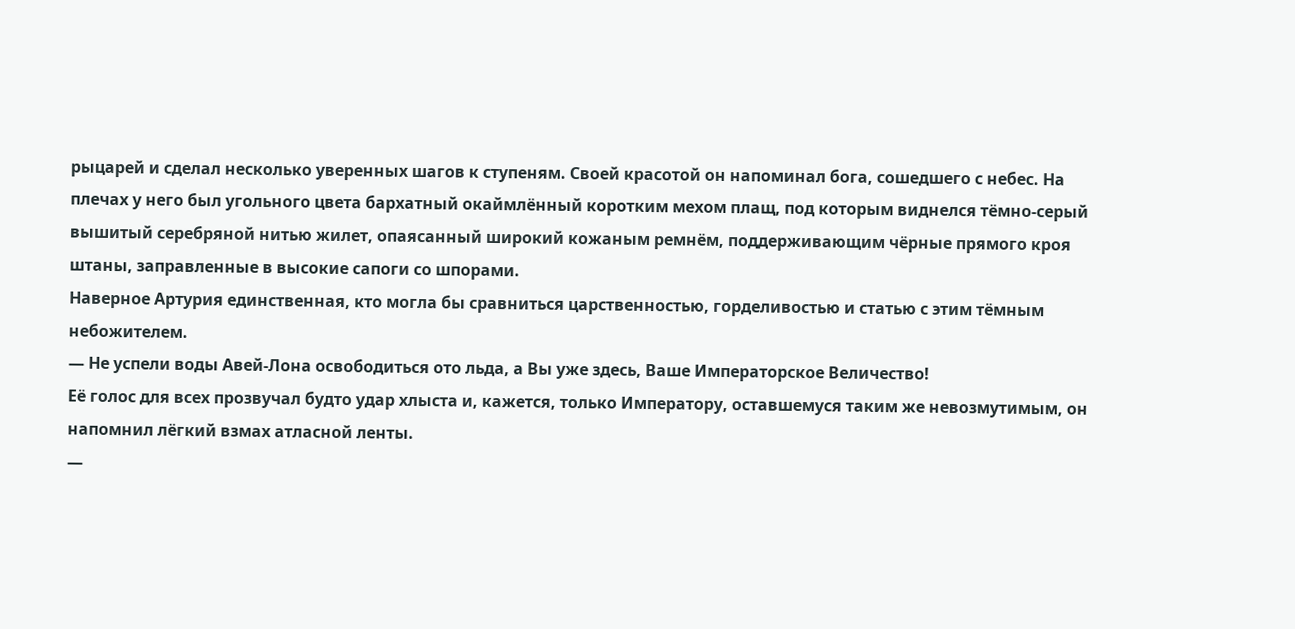рыцарей и сделал несколько уверенных шагов к ступеням. Своей красотой он напоминал бога, сошедшего с небес. На плечах у него был угольного цвета бархатный окаймлённый коротким мехом плащ, под которым виднелся тёмно-серый вышитый серебряной нитью жилет, опаясанный широкий кожаным ремнём, поддерживающим чёрные прямого кроя штаны, заправленные в высокие сапоги со шпорами.
Наверное Артурия единственная, кто могла бы сравниться царственностью, горделивостью и статью с этим тёмным небожителем.
— Не успели воды Авей-Лона освободиться ото льда, а Вы уже здесь, Ваше Императорское Величество!
Её голос для всех прозвучал будто удар хлыста и, кажется, только Императору, оставшемуся таким же невозмутимым, он напомнил лёгкий взмах атласной ленты.
—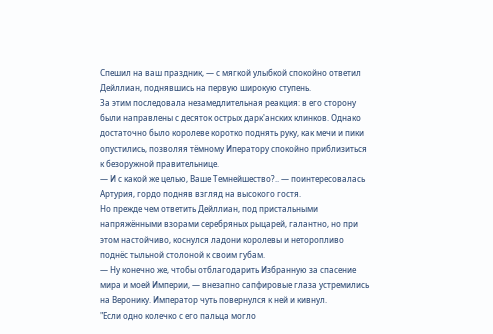Спешил на ваш праздник, — с мягкой улыбкой спокойно ответил Дейллиан, поднявшись на первую широкую ступень.
За этим последовала незамедлительная реакция: в его сторону были направлены с десяток острых дарк'анских клинков. Однако достаточно было королеве коротко поднять руку, как мечи и пики опустились, позволяя тёмному Иператору спокойно приблизиться к безоружной правительнице.
— И с какой же целью, Ваше Темнейшество?.. — поинтересовалась Артурия, гордо подняв взгляд на высокого гостя.
Но прежде чем ответить Дейллиан, под пристальными напряжёнными взорами серебряных рыцарей, галантно, но при этом настойчиво, коснулся ладони королевы и неторопливо поднёс тыльной столоной к своим губам.
— Ну конечно же, чтобы отблагодарить Избранную за спасение мира и моей Империи, — внезапно сапфировые глаза устремились на Веронику. Император чуть повернулся к ней и кивнул.
"Если одно колечко с его пальца могло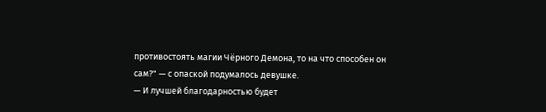противостоять магии Чёрного Демона, то на что способен он сам?" — с опаской подумалось девушке.
— И лучшей благодарностью будет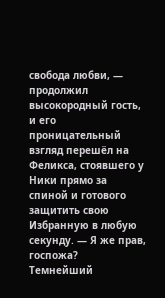свобода любви, — продолжил высокородный гость, и его проницательный взгляд перешёл на Феликса, стоявшего у Ники прямо за спиной и готового защитить свою Избранную в любую секунду. — Я же прав, госпожа?
Темнейший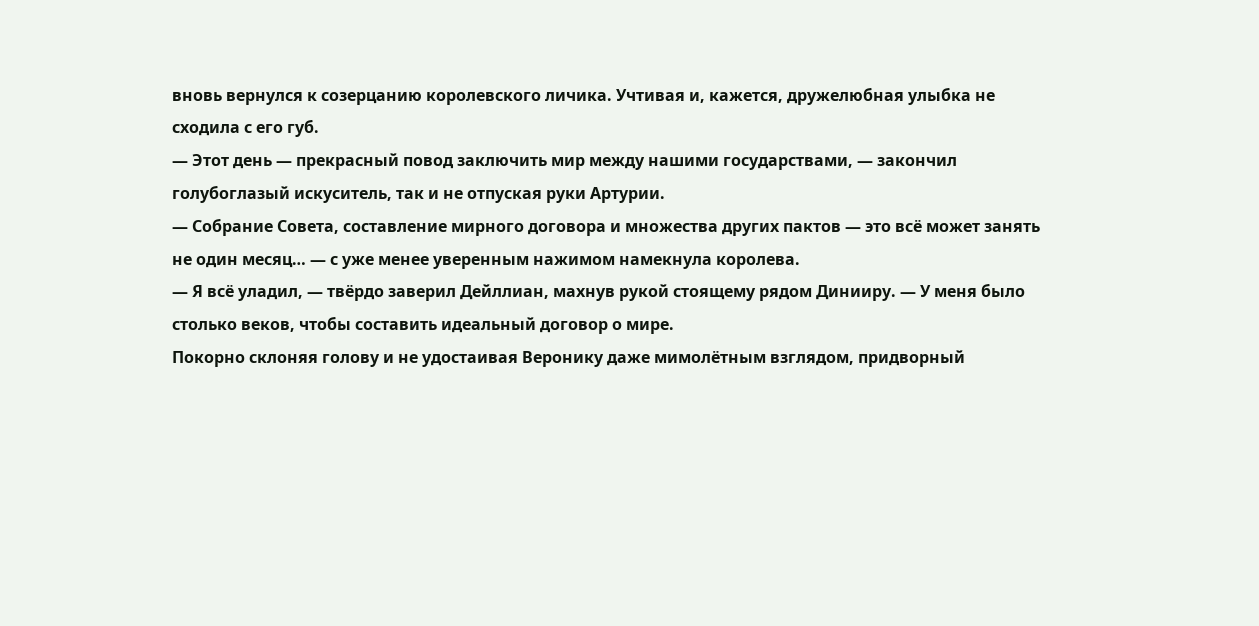вновь вернулся к созерцанию королевского личика. Учтивая и, кажется, дружелюбная улыбка не сходила с его губ.
— Этот день — прекрасный повод заключить мир между нашими государствами, — закончил голубоглазый искуситель, так и не отпуская руки Артурии.
— Собрание Совета, составление мирного договора и множества других пактов — это всё может занять не один месяц… — с уже менее уверенным нажимом намекнула королева.
— Я всё уладил, — твёрдо заверил Дейллиан, махнув рукой стоящему рядом Динииру. — У меня было столько веков, чтобы составить идеальный договор о мире.
Покорно склоняя голову и не удостаивая Веронику даже мимолётным взглядом, придворный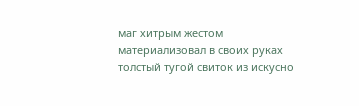маг хитрым жестом материализовал в своих руках толстый тугой свиток из искусно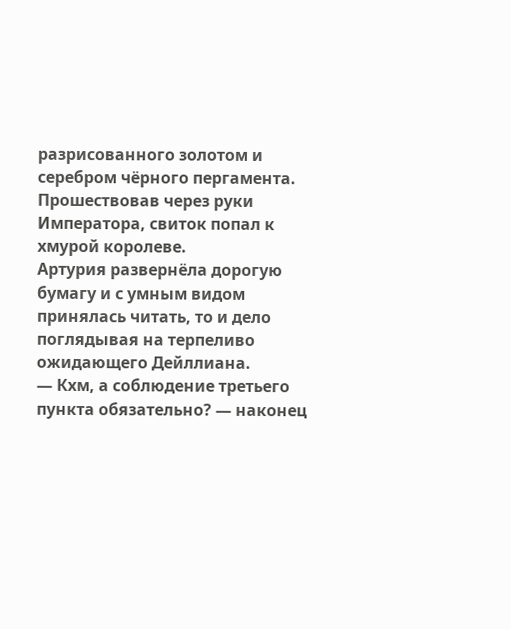разрисованного золотом и серебром чёрного пергамента. Прошествовав через руки Императора, свиток попал к хмурой королеве.
Артурия развернёла дорогую бумагу и с умным видом принялась читать, то и дело поглядывая на терпеливо ожидающего Дейллиана.
— Кхм, а соблюдение третьего пункта обязательно? — наконец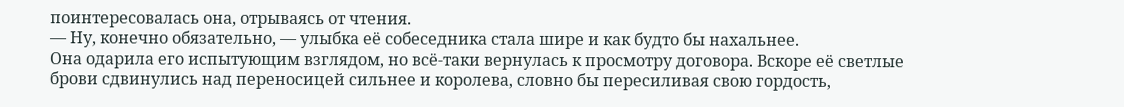поинтересовалась она, отрываясь от чтения.
— Ну, конечно обязательно, — улыбка её собеседника стала шире и как будто бы нахальнее.
Она одарила его испытующим взглядом, но всё-таки вернулась к просмотру договора. Вскоре её светлые брови сдвинулись над переносицей сильнее и королева, словно бы пересиливая свою гордость,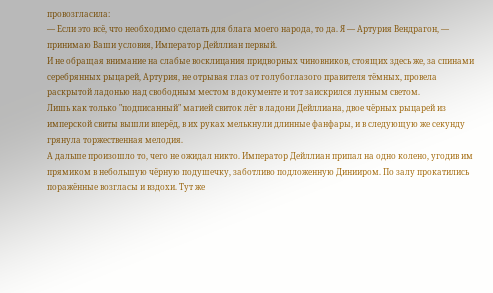провозгласила:
— Если это всё, что необходимо сделать для блага моего народа, то да. Я — Артурия Вендрагон, — принимаю Ваши условия, Император Дейллиан первый.
И не обращая внимание на слабые восклицания придворных чиновников, стоящих здесь же, за спинами серебрянных рыцарей, Артурия, не отрывая глаз от голубоглазого правителя тёмных, провела раскрытой ладонью над свободным местом в документе и тот заискрился лунным светом.
Лишь как только "подписанный" магией свиток лёг в ладони Дейллиана, двое чёрных рыцарей из имперской свиты вышли вперёд, в их руках мелькнули длинные фанфары, и в следующую же секунду грянула торжественная мелодия.
А дальше произошло то, чего не ожидал никто. Император Дейллиан припал на одно колено, угодив им прямиком в небольшую чёрную подушечку, заботливо подложенную Динииром. По залу прокатились поражённые возгласы и вздохи. Тут же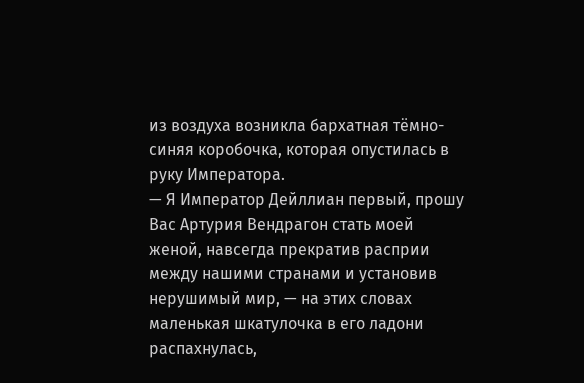из воздуха возникла бархатная тёмно-синяя коробочка, которая опустилась в руку Императора.
— Я Император Дейллиан первый, прошу Вас Артурия Вендрагон стать моей женой, навсегда прекратив расприи между нашими странами и установив нерушимый мир, — на этих словах маленькая шкатулочка в его ладони распахнулась,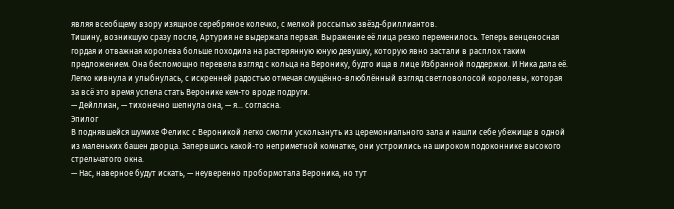являя всеобщему взору изящное серебряное колечко, с мелкой россыпью звёзд-бриллиантов.
Тишину, возникшую сразу после, Артурия не выдержала первая. Выражение её лица резко переменилось. Теперь венценосная гордая и отважная королева больше походила на растерянную юную девушку, которую явно застали в расплох таким предложением. Она беспомощно перевела взгляд с кольца на Веронику, будто ища в лице Избранной поддержки. И Ника дала её. Легко кивнула и улыбнулась, с искренней радостью отмечая смущённо-влюблённый взгляд светловолосой королевы, которая за всё это время успела стать Веронике кем-то вроде подруги.
— Дейллиан, — тихонечно шепнула она, — я… согласна.
Эпилог
В поднявшейся шумихе Феликс с Вероникой легко смогли ускользнуть из церемониального зала и нашли себе убежище в одной из маленьких башен дворца. Запервшись какой-то неприметной комнатке, они устроились на широком подоконнике высокого стрельчатого окна.
— Нас, наверное будут искать, — неуверенно пробормотала Вероника, но тут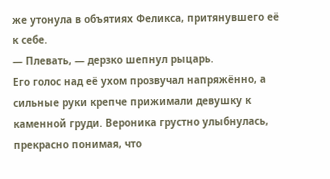же утонула в объятиях Феликса, притянувшего её к себе.
— Плевать, — дерзко шепнул рыцарь.
Его голос над её ухом прозвучал напряжённо, а сильные руки крепче прижимали девушку к каменной груди. Вероника грустно улыбнулась, прекрасно понимая, что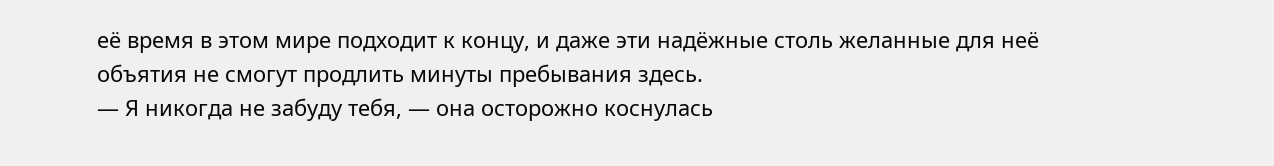её время в этом мире подходит к концу, и даже эти надёжные столь желанные для неё объятия не смогут продлить минуты пребывания здесь.
— Я никогда не забуду тебя, — она осторожно коснулась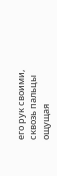его рук своими, сквозь пальцы ощущая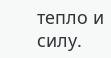тепло и силу.